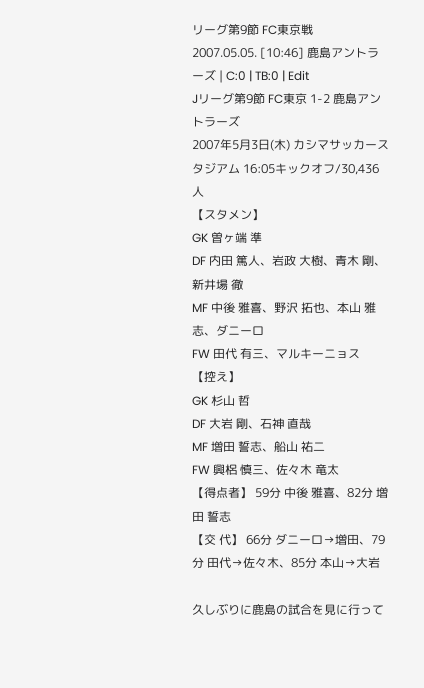リーグ第9節 FC東京戦
2007.05.05. [10:46] 鹿島アントラーズ | C:0 | TB:0 | Edit
Jリーグ第9節 FC東京 1-2 鹿島アントラーズ
2007年5月3日(木) カシマサッカースタジアム 16:05キックオフ/30,436人
【スタメン】
GK 曽ヶ端 準
DF 内田 篤人、岩政 大樹、青木 剛、新井場 徹
MF 中後 雅喜、野沢 拓也、本山 雅志、ダニーロ
FW 田代 有三、マルキーニョス
【控え】
GK 杉山 哲
DF 大岩 剛、石神 直哉
MF 増田 誓志、船山 祐二
FW 興梠 慎三、佐々木 竜太
【得点者】 59分 中後 雅喜、82分 増田 誓志
【交 代】 66分 ダニーロ→増田、79分 田代→佐々木、85分 本山→大岩

久しぶりに鹿島の試合を見に行って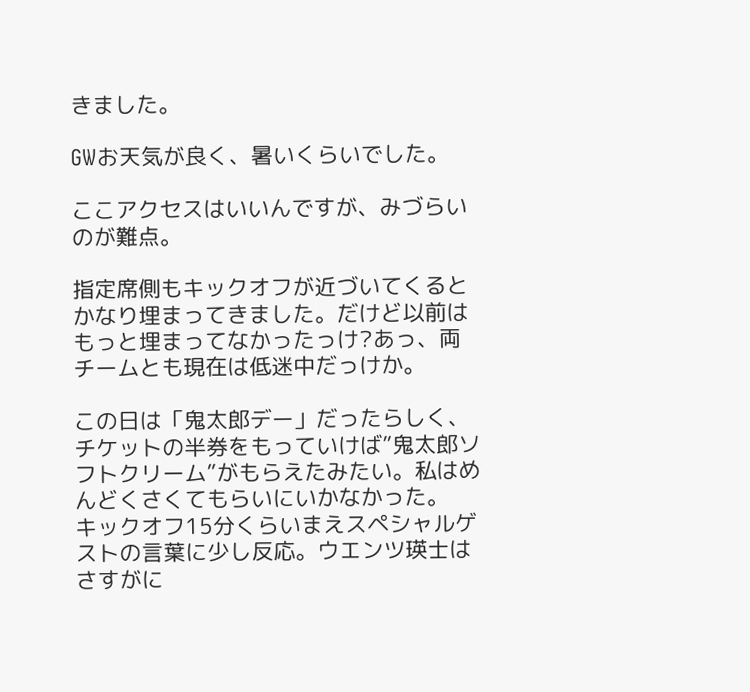きました。

GWお天気が良く、暑いくらいでした。

ここアクセスはいいんですが、みづらいのが難点。

指定席側もキックオフが近づいてくるとかなり埋まってきました。だけど以前はもっと埋まってなかったっけ?あっ、両チームとも現在は低迷中だっけか。

この日は「鬼太郎デー」だったらしく、チケットの半券をもっていけば”鬼太郎ソフトクリーム”がもらえたみたい。私はめんどくさくてもらいにいかなかった。
キックオフ15分くらいまえスペシャルゲストの言葉に少し反応。ウエンツ瑛士はさすがに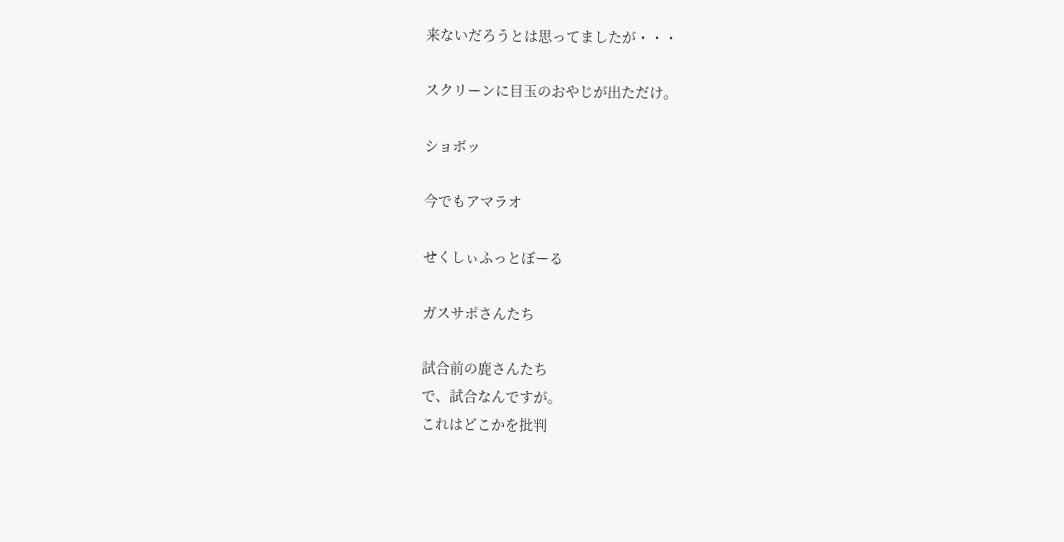来ないだろうとは思ってましたが・・・

スクリーンに目玉のおやじが出ただけ。

ショボッ

今でもアマラオ

せくしぃふっとぼーる

ガスサポさんたち

試合前の鹿さんたち
で、試合なんですが。
これはどこかを批判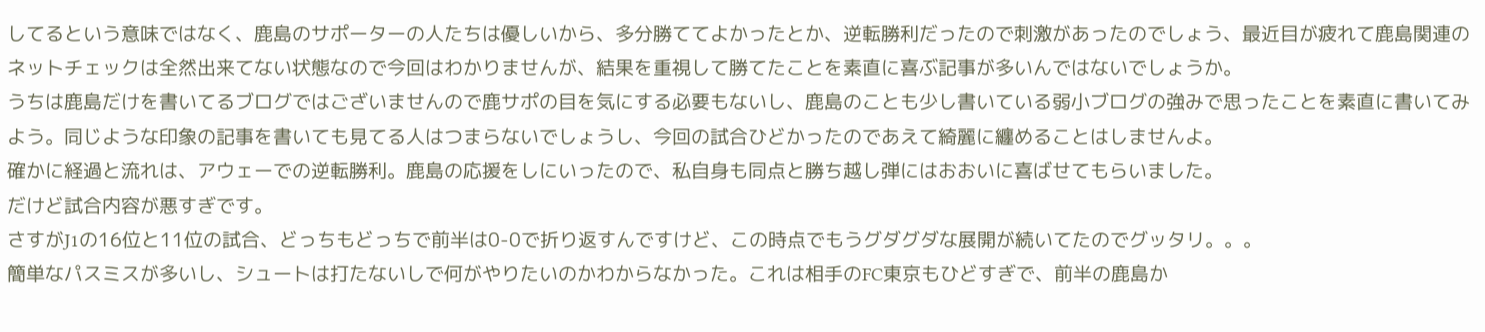してるという意味ではなく、鹿島のサポーターの人たちは優しいから、多分勝ててよかったとか、逆転勝利だったので刺激があったのでしょう、最近目が疲れて鹿島関連のネットチェックは全然出来てない状態なので今回はわかりませんが、結果を重視して勝てたことを素直に喜ぶ記事が多いんではないでしょうか。
うちは鹿島だけを書いてるブログではございませんので鹿サポの目を気にする必要もないし、鹿島のことも少し書いている弱小ブログの強みで思ったことを素直に書いてみよう。同じような印象の記事を書いても見てる人はつまらないでしょうし、今回の試合ひどかったのであえて綺麗に纏めることはしませんよ。
確かに経過と流れは、アウェーでの逆転勝利。鹿島の応援をしにいったので、私自身も同点と勝ち越し弾にはおおいに喜ばせてもらいました。
だけど試合内容が悪すぎです。
さすがJ1の16位と11位の試合、どっちもどっちで前半は0-0で折り返すんですけど、この時点でもうグダグダな展開が続いてたのでグッタリ。。。
簡単なパスミスが多いし、シュートは打たないしで何がやりたいのかわからなかった。これは相手のFC東京もひどすぎで、前半の鹿島か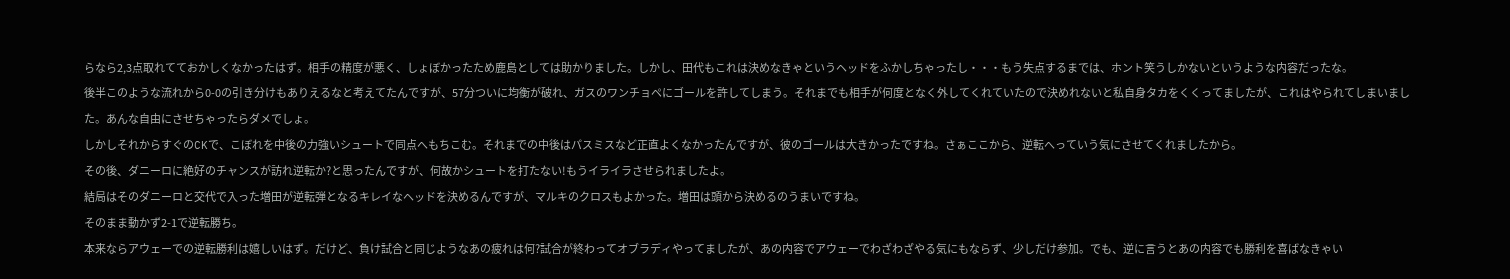らなら2,3点取れてておかしくなかったはず。相手の精度が悪く、しょぼかったため鹿島としては助かりました。しかし、田代もこれは決めなきゃというヘッドをふかしちゃったし・・・もう失点するまでは、ホント笑うしかないというような内容だったな。
後半このような流れから0-0の引き分けもありえるなと考えてたんですが、57分ついに均衡が破れ、ガスのワンチョペにゴールを許してしまう。それまでも相手が何度となく外してくれていたので決めれないと私自身タカをくくってましたが、これはやられてしまいました。あんな自由にさせちゃったらダメでしょ。
しかしそれからすぐのCKで、こぼれを中後の力強いシュートで同点へもちこむ。それまでの中後はパスミスなど正直よくなかったんですが、彼のゴールは大きかったですね。さぁここから、逆転へっていう気にさせてくれましたから。
その後、ダニーロに絶好のチャンスが訪れ逆転か?と思ったんですが、何故かシュートを打たない!もうイライラさせられましたよ。
結局はそのダニーロと交代で入った増田が逆転弾となるキレイなヘッドを決めるんですが、マルキのクロスもよかった。増田は頭から決めるのうまいですね。
そのまま動かず2-1で逆転勝ち。
本来ならアウェーでの逆転勝利は嬉しいはず。だけど、負け試合と同じようなあの疲れは何?試合が終わってオブラディやってましたが、あの内容でアウェーでわざわざやる気にもならず、少しだけ参加。でも、逆に言うとあの内容でも勝利を喜ばなきゃい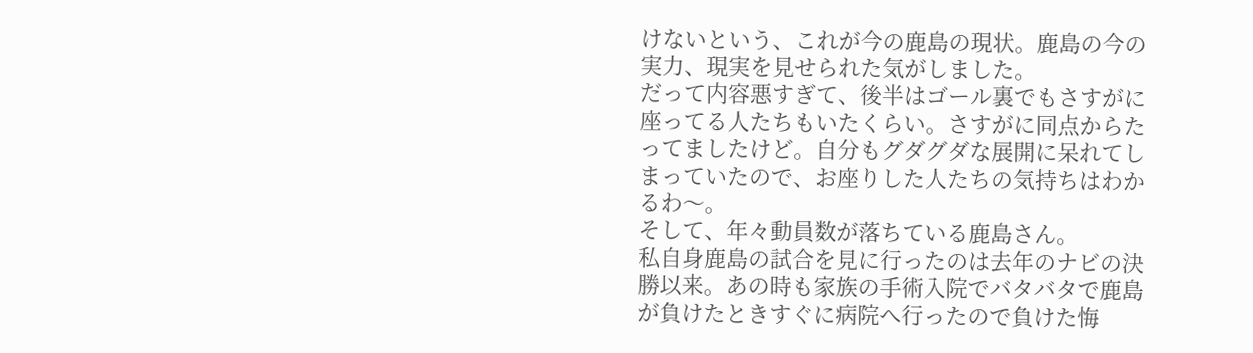けないという、これが今の鹿島の現状。鹿島の今の実力、現実を見せられた気がしました。
だって内容悪すぎて、後半はゴール裏でもさすがに座ってる人たちもいたくらい。さすがに同点からたってましたけど。自分もグダグダな展開に呆れてしまっていたので、お座りした人たちの気持ちはわかるわ〜。
そして、年々動員数が落ちている鹿島さん。
私自身鹿島の試合を見に行ったのは去年のナビの決勝以来。あの時も家族の手術入院でバタバタで鹿島が負けたときすぐに病院へ行ったので負けた悔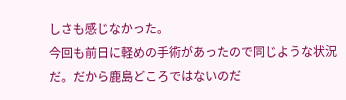しさも感じなかった。
今回も前日に軽めの手術があったので同じような状況だ。だから鹿島どころではないのだ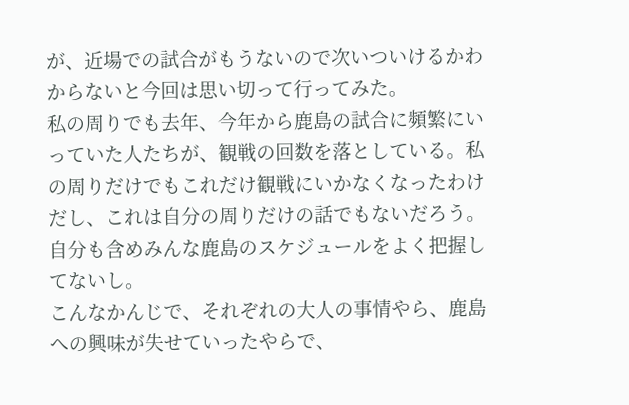が、近場での試合がもうないので次いついけるかわからないと今回は思い切って行ってみた。
私の周りでも去年、今年から鹿島の試合に頻繁にいっていた人たちが、観戦の回数を落としている。私の周りだけでもこれだけ観戦にいかなくなったわけだし、これは自分の周りだけの話でもないだろう。
自分も含めみんな鹿島のスケジュールをよく把握してないし。
こんなかんじで、それぞれの大人の事情やら、鹿島への興味が失せていったやらで、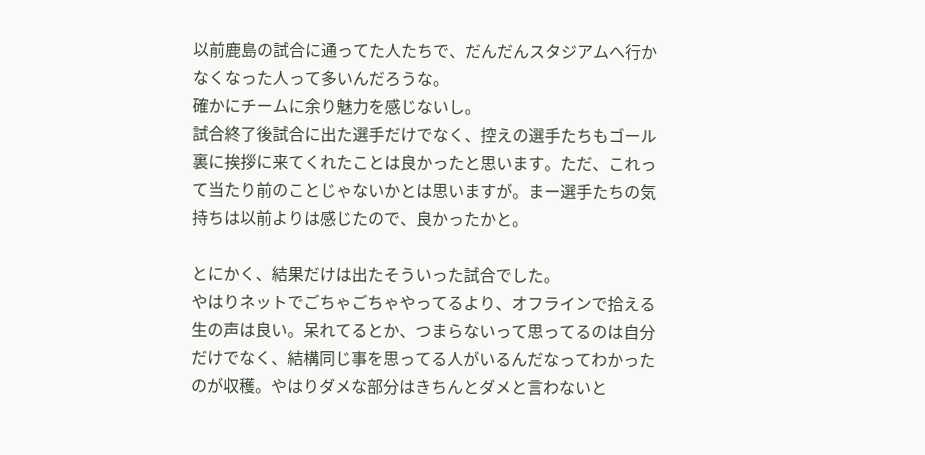以前鹿島の試合に通ってた人たちで、だんだんスタジアムへ行かなくなった人って多いんだろうな。
確かにチームに余り魅力を感じないし。
試合終了後試合に出た選手だけでなく、控えの選手たちもゴール裏に挨拶に来てくれたことは良かったと思います。ただ、これって当たり前のことじゃないかとは思いますが。まー選手たちの気持ちは以前よりは感じたので、良かったかと。

とにかく、結果だけは出たそういった試合でした。
やはりネットでごちゃごちゃやってるより、オフラインで拾える生の声は良い。呆れてるとか、つまらないって思ってるのは自分だけでなく、結構同じ事を思ってる人がいるんだなってわかったのが収穫。やはりダメな部分はきちんとダメと言わないと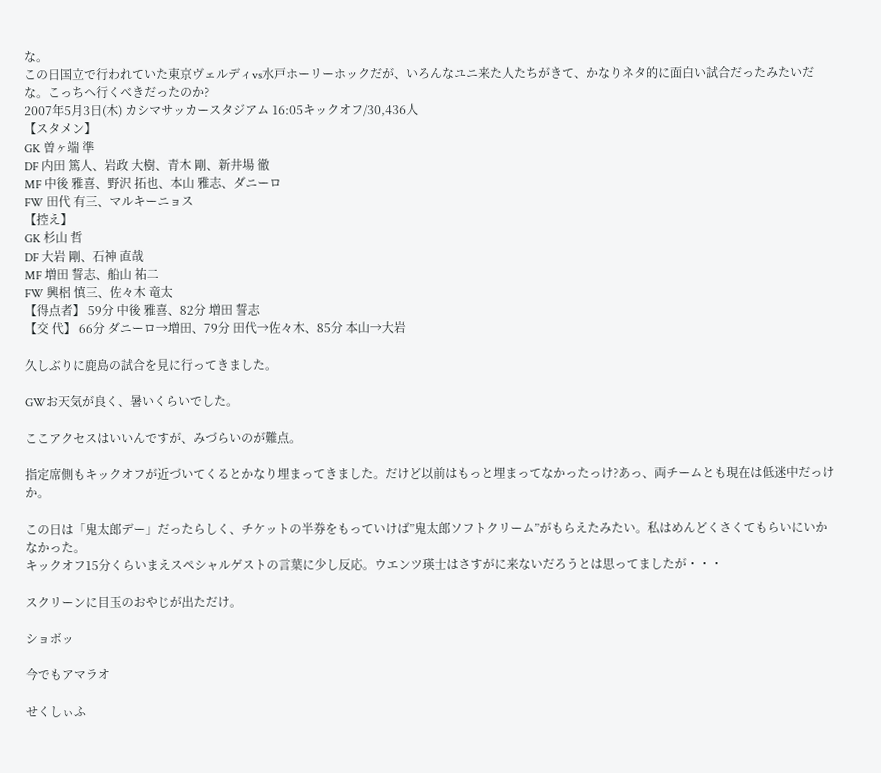な。
この日国立で行われていた東京ヴェルディvs水戸ホーリーホックだが、いろんなユニ来た人たちがきて、かなりネタ的に面白い試合だったみたいだな。こっちへ行くべきだったのか?
2007年5月3日(木) カシマサッカースタジアム 16:05キックオフ/30,436人
【スタメン】
GK 曽ヶ端 準
DF 内田 篤人、岩政 大樹、青木 剛、新井場 徹
MF 中後 雅喜、野沢 拓也、本山 雅志、ダニーロ
FW 田代 有三、マルキーニョス
【控え】
GK 杉山 哲
DF 大岩 剛、石神 直哉
MF 増田 誓志、船山 祐二
FW 興梠 慎三、佐々木 竜太
【得点者】 59分 中後 雅喜、82分 増田 誓志
【交 代】 66分 ダニーロ→増田、79分 田代→佐々木、85分 本山→大岩

久しぶりに鹿島の試合を見に行ってきました。

GWお天気が良く、暑いくらいでした。

ここアクセスはいいんですが、みづらいのが難点。

指定席側もキックオフが近づいてくるとかなり埋まってきました。だけど以前はもっと埋まってなかったっけ?あっ、両チームとも現在は低迷中だっけか。

この日は「鬼太郎デー」だったらしく、チケットの半券をもっていけば”鬼太郎ソフトクリーム”がもらえたみたい。私はめんどくさくてもらいにいかなかった。
キックオフ15分くらいまえスペシャルゲストの言葉に少し反応。ウエンツ瑛士はさすがに来ないだろうとは思ってましたが・・・

スクリーンに目玉のおやじが出ただけ。

ショボッ

今でもアマラオ

せくしぃふ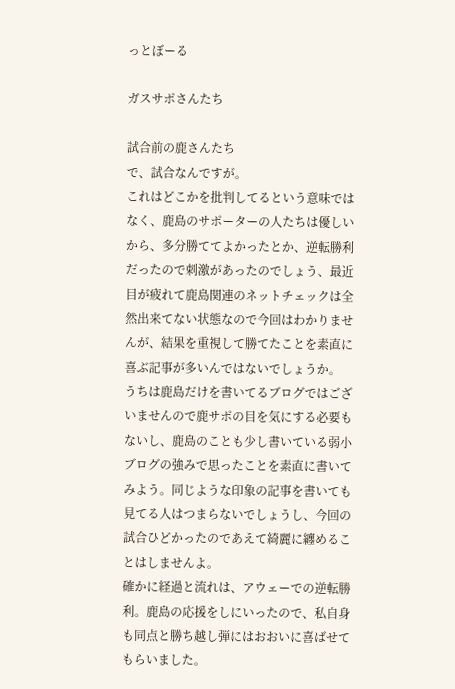っとぼーる

ガスサポさんたち

試合前の鹿さんたち
で、試合なんですが。
これはどこかを批判してるという意味ではなく、鹿島のサポーターの人たちは優しいから、多分勝ててよかったとか、逆転勝利だったので刺激があったのでしょう、最近目が疲れて鹿島関連のネットチェックは全然出来てない状態なので今回はわかりませんが、結果を重視して勝てたことを素直に喜ぶ記事が多いんではないでしょうか。
うちは鹿島だけを書いてるブログではございませんので鹿サポの目を気にする必要もないし、鹿島のことも少し書いている弱小ブログの強みで思ったことを素直に書いてみよう。同じような印象の記事を書いても見てる人はつまらないでしょうし、今回の試合ひどかったのであえて綺麗に纏めることはしませんよ。
確かに経過と流れは、アウェーでの逆転勝利。鹿島の応援をしにいったので、私自身も同点と勝ち越し弾にはおおいに喜ばせてもらいました。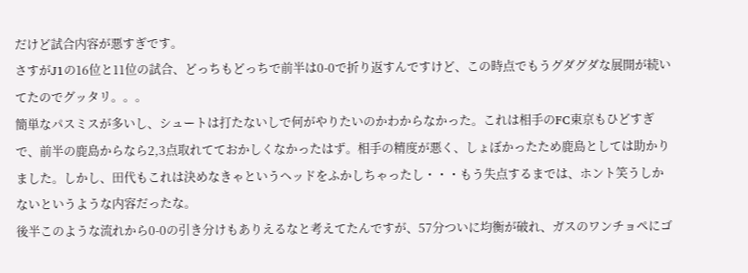だけど試合内容が悪すぎです。
さすがJ1の16位と11位の試合、どっちもどっちで前半は0-0で折り返すんですけど、この時点でもうグダグダな展開が続いてたのでグッタリ。。。
簡単なパスミスが多いし、シュートは打たないしで何がやりたいのかわからなかった。これは相手のFC東京もひどすぎで、前半の鹿島からなら2,3点取れてておかしくなかったはず。相手の精度が悪く、しょぼかったため鹿島としては助かりました。しかし、田代もこれは決めなきゃというヘッドをふかしちゃったし・・・もう失点するまでは、ホント笑うしかないというような内容だったな。
後半このような流れから0-0の引き分けもありえるなと考えてたんですが、57分ついに均衡が破れ、ガスのワンチョペにゴ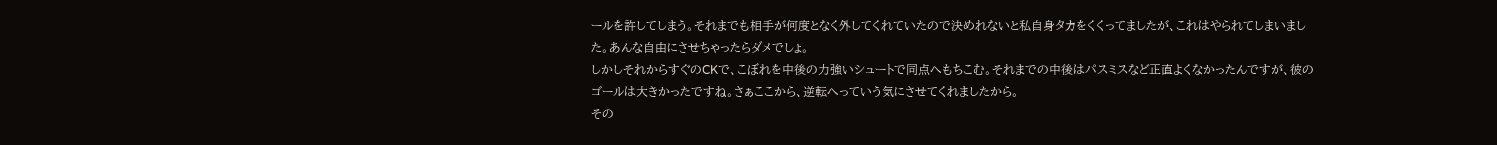ールを許してしまう。それまでも相手が何度となく外してくれていたので決めれないと私自身タカをくくってましたが、これはやられてしまいました。あんな自由にさせちゃったらダメでしょ。
しかしそれからすぐのCKで、こぼれを中後の力強いシュートで同点へもちこむ。それまでの中後はパスミスなど正直よくなかったんですが、彼のゴールは大きかったですね。さぁここから、逆転へっていう気にさせてくれましたから。
その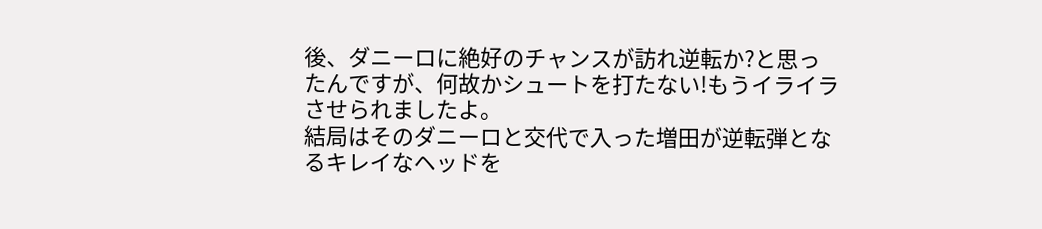後、ダニーロに絶好のチャンスが訪れ逆転か?と思ったんですが、何故かシュートを打たない!もうイライラさせられましたよ。
結局はそのダニーロと交代で入った増田が逆転弾となるキレイなヘッドを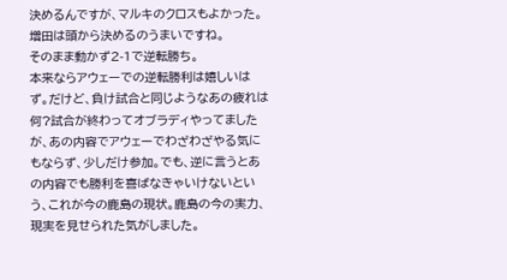決めるんですが、マルキのクロスもよかった。増田は頭から決めるのうまいですね。
そのまま動かず2-1で逆転勝ち。
本来ならアウェーでの逆転勝利は嬉しいはず。だけど、負け試合と同じようなあの疲れは何?試合が終わってオブラディやってましたが、あの内容でアウェーでわざわざやる気にもならず、少しだけ参加。でも、逆に言うとあの内容でも勝利を喜ばなきゃいけないという、これが今の鹿島の現状。鹿島の今の実力、現実を見せられた気がしました。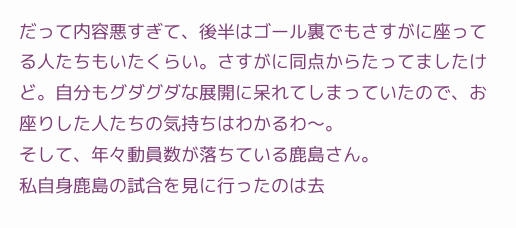だって内容悪すぎて、後半はゴール裏でもさすがに座ってる人たちもいたくらい。さすがに同点からたってましたけど。自分もグダグダな展開に呆れてしまっていたので、お座りした人たちの気持ちはわかるわ〜。
そして、年々動員数が落ちている鹿島さん。
私自身鹿島の試合を見に行ったのは去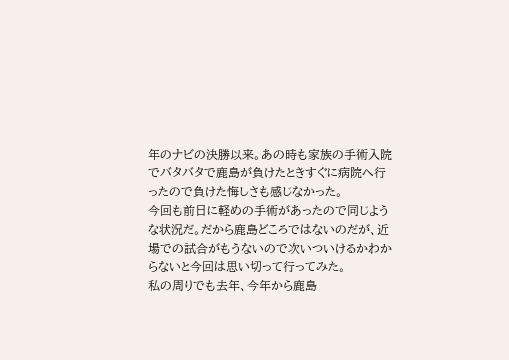年のナビの決勝以来。あの時も家族の手術入院でバタバタで鹿島が負けたときすぐに病院へ行ったので負けた悔しさも感じなかった。
今回も前日に軽めの手術があったので同じような状況だ。だから鹿島どころではないのだが、近場での試合がもうないので次いついけるかわからないと今回は思い切って行ってみた。
私の周りでも去年、今年から鹿島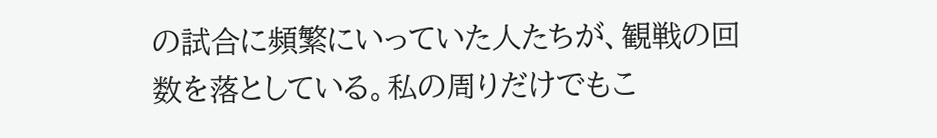の試合に頻繁にいっていた人たちが、観戦の回数を落としている。私の周りだけでもこ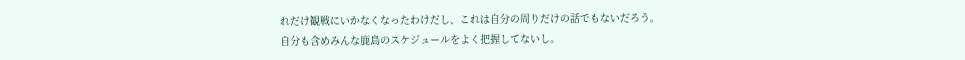れだけ観戦にいかなくなったわけだし、これは自分の周りだけの話でもないだろう。
自分も含めみんな鹿島のスケジュールをよく把握してないし。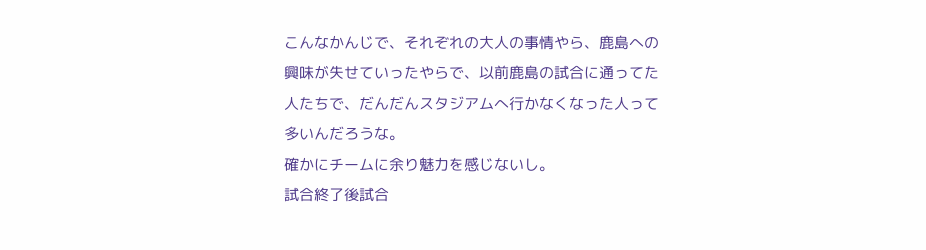こんなかんじで、それぞれの大人の事情やら、鹿島への興味が失せていったやらで、以前鹿島の試合に通ってた人たちで、だんだんスタジアムへ行かなくなった人って多いんだろうな。
確かにチームに余り魅力を感じないし。
試合終了後試合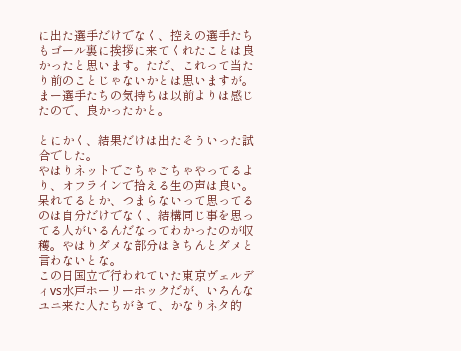に出た選手だけでなく、控えの選手たちもゴール裏に挨拶に来てくれたことは良かったと思います。ただ、これって当たり前のことじゃないかとは思いますが。まー選手たちの気持ちは以前よりは感じたので、良かったかと。

とにかく、結果だけは出たそういった試合でした。
やはりネットでごちゃごちゃやってるより、オフラインで拾える生の声は良い。呆れてるとか、つまらないって思ってるのは自分だけでなく、結構同じ事を思ってる人がいるんだなってわかったのが収穫。やはりダメな部分はきちんとダメと言わないとな。
この日国立で行われていた東京ヴェルディvs水戸ホーリーホックだが、いろんなユニ来た人たちがきて、かなりネタ的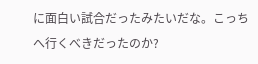に面白い試合だったみたいだな。こっちへ行くべきだったのか?